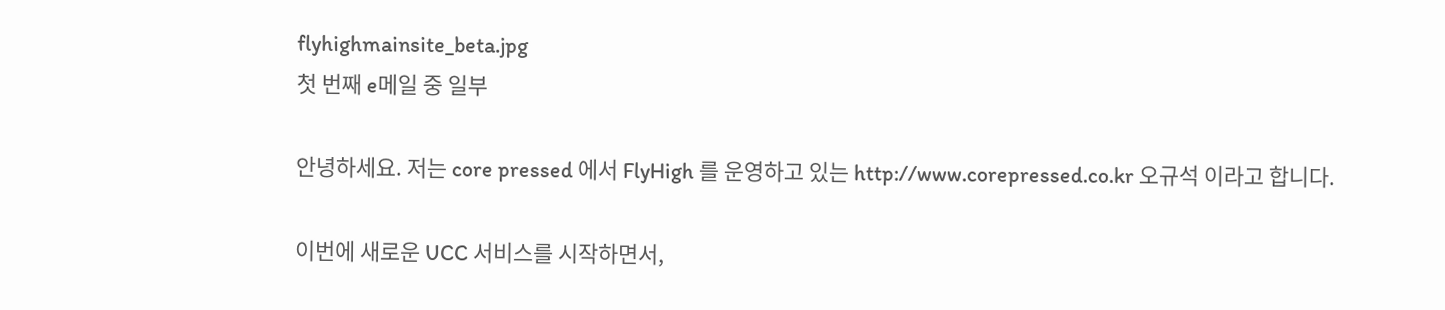flyhighmainsite_beta.jpg
첫 번째 e메일 중 일부

안녕하세요. 저는 core pressed 에서 FlyHigh 를 운영하고 있는 http://www.corepressed.co.kr 오규석 이라고 합니다.

이번에 새로운 UCC 서비스를 시작하면서,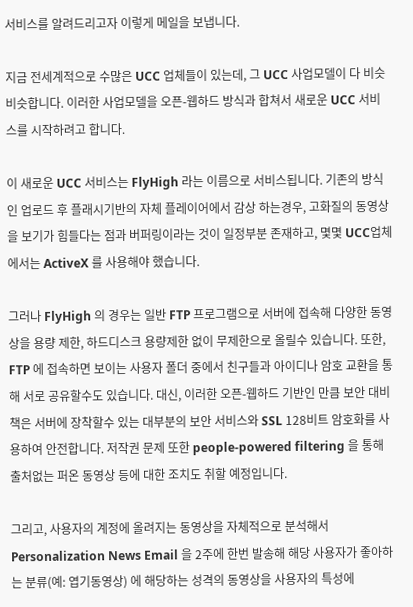서비스를 알려드리고자 이렇게 메일을 보냅니다.

지금 전세계적으로 수많은 UCC 업체들이 있는데, 그 UCC 사업모델이 다 비슷비슷합니다. 이러한 사업모델을 오픈-웹하드 방식과 합쳐서 새로운 UCC 서비스를 시작하려고 합니다.

이 새로운 UCC 서비스는 FlyHigh 라는 이름으로 서비스됩니다. 기존의 방식인 업로드 후 플래시기반의 자체 플레이어에서 감상 하는경우, 고화질의 동영상을 보기가 힘들다는 점과 버퍼링이라는 것이 일정부분 존재하고, 몇몇 UCC업체에서는 ActiveX 를 사용해야 했습니다.

그러나 FlyHigh 의 경우는 일반 FTP 프로그램으로 서버에 접속해 다양한 동영상을 용량 제한, 하드디스크 용량제한 없이 무제한으로 올릴수 있습니다. 또한, FTP 에 접속하면 보이는 사용자 폴더 중에서 친구들과 아이디나 암호 교환을 통해 서로 공유할수도 있습니다. 대신, 이러한 오픈-웹하드 기반인 만큼 보안 대비책은 서버에 장착할수 있는 대부분의 보안 서비스와 SSL 128비트 암호화를 사용하여 안전합니다. 저작권 문제 또한 people-powered filtering 을 통해 출처없는 퍼온 동영상 등에 대한 조치도 취할 예정입니다.

그리고, 사용자의 계정에 올려지는 동영상을 자체적으로 분석해서 Personalization News Email 을 2주에 한번 발송해 해당 사용자가 좋아하는 분류(예: 엽기동영상) 에 해당하는 성격의 동영상을 사용자의 특성에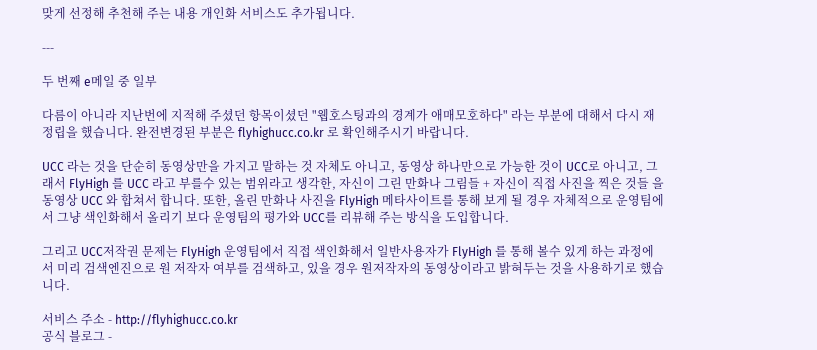맞게 선정해 추천해 주는 내용 개인화 서비스도 추가됩니다.

---

두 번째 e메일 중 일부

다름이 아니라 지난번에 지적해 주셨던 항목이셨던 "웹호스팅과의 경계가 애매모호하다" 라는 부분에 대해서 다시 재정립을 했습니다. 완전변경된 부분은 flyhighucc.co.kr 로 확인해주시기 바랍니다.

UCC 라는 것을 단순히 동영상만을 가지고 말하는 것 자체도 아니고, 동영상 하나만으로 가능한 것이 UCC로 아니고, 그래서 FlyHigh 를 UCC 라고 부를수 있는 범위라고 생각한, 자신이 그린 만화나 그림들 + 자신이 직접 사진을 찍은 것들 을 동영상 UCC 와 합쳐서 합니다. 또한, 올린 만화나 사진을 FlyHigh 메타사이트를 통해 보게 될 경우 자체적으로 운영팀에서 그냥 색인화해서 올리기 보다 운영팀의 평가와 UCC를 리뷰해 주는 방식을 도입합니다.

그리고 UCC저작권 문제는 FlyHigh 운영팀에서 직접 색인화해서 일반사용자가 FlyHigh 를 통해 볼수 있게 하는 과정에서 미리 검색엔진으로 원 저작자 여부를 검색하고, 있을 경우 원저작자의 동영상이라고 밝혀두는 것을 사용하기로 했습니다.

서비스 주소 - http://flyhighucc.co.kr
공식 블로그 -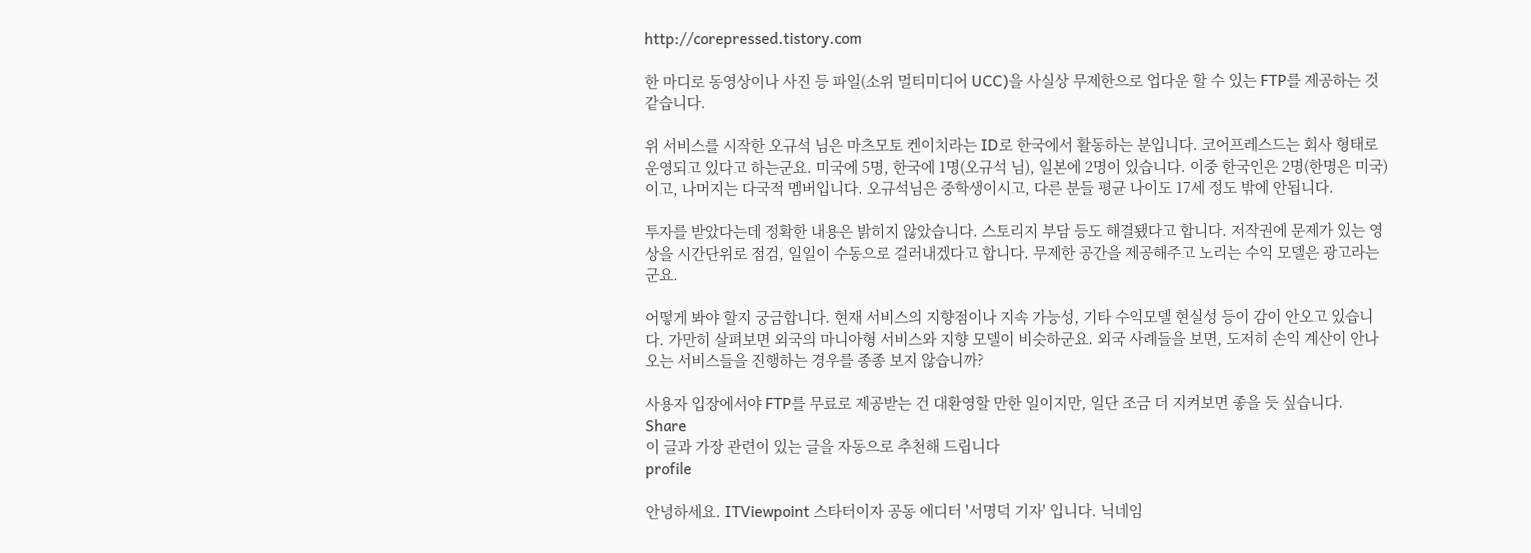http://corepressed.tistory.com

한 마디로 동영상이나 사진 등 파일(소위 멀티미디어 UCC)을 사실상 무제한으로 업다운 할 수 있는 FTP를 제공하는 것 같습니다.

위 서비스를 시작한 오규석 님은 마츠모토 켄이치라는 ID로 한국에서 활동하는 분입니다. 코어프레스드는 회사 형태로 운영되고 있다고 하는군요. 미국에 5명, 한국에 1명(오규석 님), 일본에 2명이 있습니다. 이중 한국인은 2명(한명은 미국)이고, 나머지는 다국적 멤버입니다. 오규석님은 중학생이시고, 다른 분들 평균 나이도 17세 정도 밖에 안됩니다.

투자를 받았다는데 정확한 내용은 밝히지 않았습니다. 스토리지 부담 등도 해결됐다고 합니다. 저작권에 문제가 있는 영상을 시간단위로 점검, 일일이 수동으로 걸러내겠다고 합니다. 무제한 공간을 제공해주고 노리는 수익 모델은 광고라는군요.

어떻게 봐야 할지 궁금합니다. 현재 서비스의 지향점이나 지속 가능성, 기타 수익모델 현실성 등이 감이 안오고 있습니다. 가만히 살펴보면 외국의 마니아형 서비스와 지향 모델이 비슷하군요. 외국 사례들을 보면, 도저히 손익 계산이 안나오는 서비스들을 진행하는 경우를 종종 보지 않습니까?

사용자 입장에서야 FTP를 무료로 제공받는 건 대환영할 만한 일이지만, 일단 조금 더 지켜보면 좋을 듯 싶습니다.
Share
이 글과 가장 관련이 있는 글을 자동으로 추천해 드립니다
profile

안녕하세요. ITViewpoint 스타터이자 공동 에디터 '서명덕 기자' 입니다. 닉네임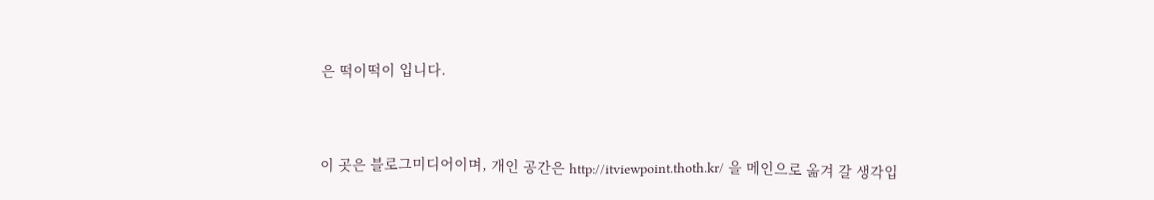은 떡이떡이 입니다.



이 곳은 블로그미디어이며, 개인 공간은 http://itviewpoint.thoth.kr/ 을 메인으로 옮겨 갈 생각입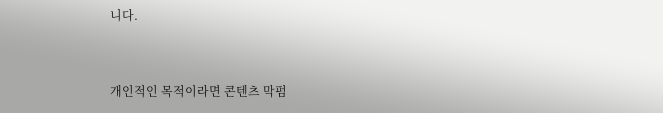니다.


개인적인 목적이라면 콘텐츠 막펌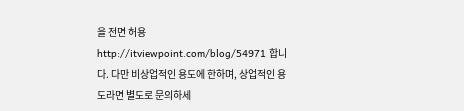을 전면 허용 http://itviewpoint.com/blog/54971 합니다. 다만 비상업적인 용도에 한하며, 상업적인 용도라면 별도로 문의하세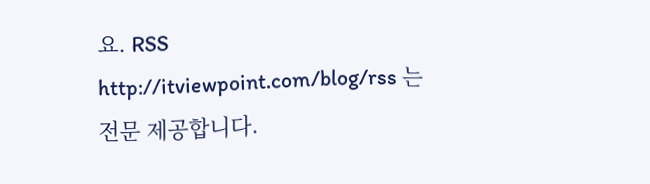요. RSS http://itviewpoint.com/blog/rss 는 전문 제공합니다.